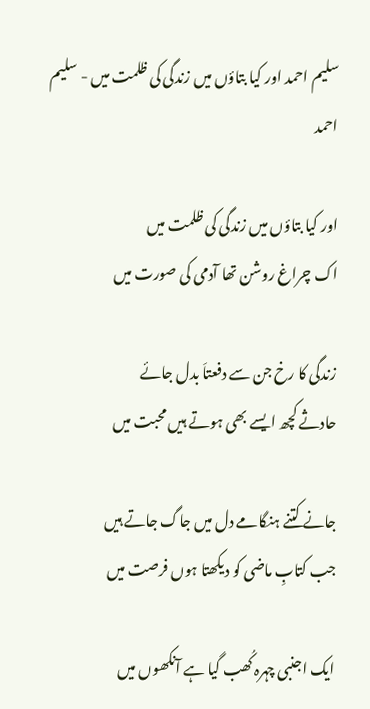سلیم احمد اور کیا بتاؤں میں زندگی کی ظلمت میں - سلیم احمد

اور کیا بتاؤں میں زندگی کی ظلمت میں
اک چراغ روشن تھا آدمی کی صورت میں

زندگی کا رخ جن سے دفعتاَ بدل جائے
حادثے کچھ ایسے بھی ہوتے ہیں محبت میں

جانے کتنے ہنگامے دل میں جاگ جاتے ہیں
جب کتابِ ماضی کو دیکھتا ہوں فرصت میں

ایک اجنبی چہرہ کُھب گیا ہے آنکھوں میں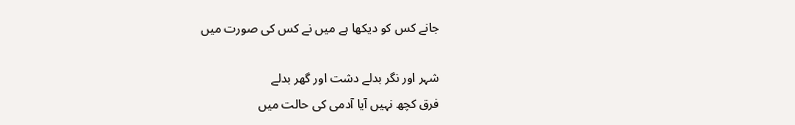جانے کس کو دیکھا ہے میں نے کس کی صورت میں

شہر اور نگر بدلے دشت اور گھر بدلے
فرق کچھ نہیں آیا آدمی کی حالت میں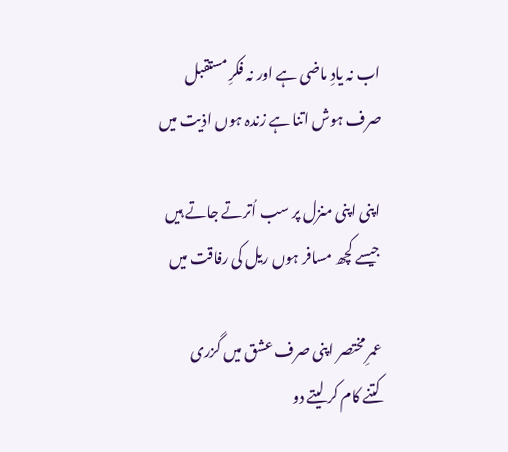اب نہ یادِ ماضی ہے اور نہ فکرِ مستقبل
صرف ہوش اتنا ہے زندہ ہوں اذیت میں

اپنی اپنی منزل پر سب اُترتے جاتے ہیں
جیسے کچھ مسافر ہوں ریل کی رفاقت میں

عمرِ مختصر اپنی صرف عشق میں گزری
کتنے کام کر لیتے دو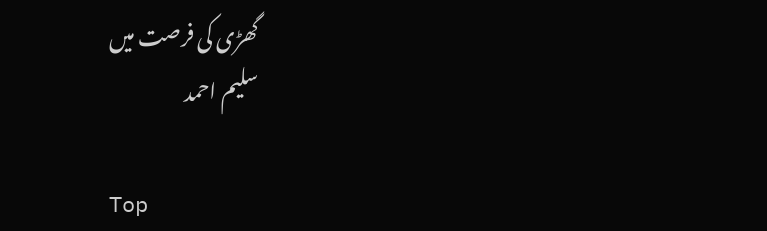گھڑی کی فرصت میں
سلیم احمد

Top